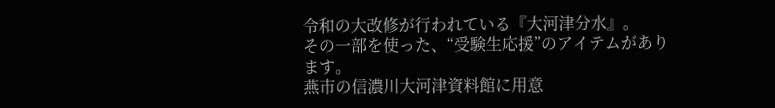令和の大改修が行われている『大河津分水』。
その一部を使った、“受験生応援”のアイテムがあります。
燕市の信濃川大河津資料館に用意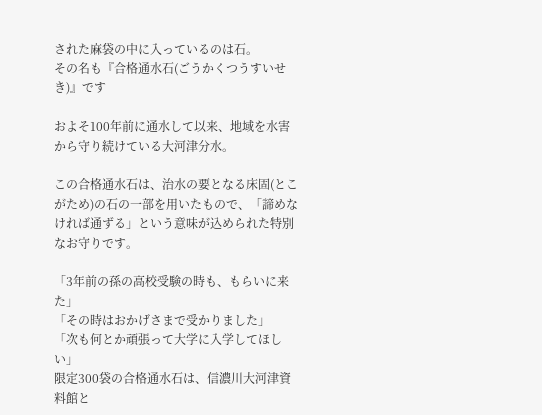された麻袋の中に入っているのは石。
その名も『合格通水石(ごうかくつうすいせき)』です

およそ100年前に通水して以来、地域を水害から守り続けている大河津分水。

この合格通水石は、治水の要となる床固(とこがため)の石の一部を用いたもので、「諦めなければ通ずる」という意味が込められた特別なお守りです。

「3年前の孫の高校受験の時も、もらいに来た」
「その時はおかげさまで受かりました」
「次も何とか頑張って大学に入学してほしい」
限定300袋の合格通水石は、信濃川大河津資料館と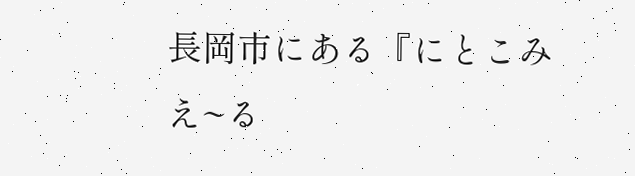長岡市にある『にとこみえ~る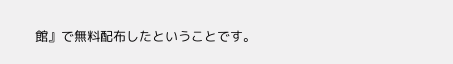館』で無料配布したということです。